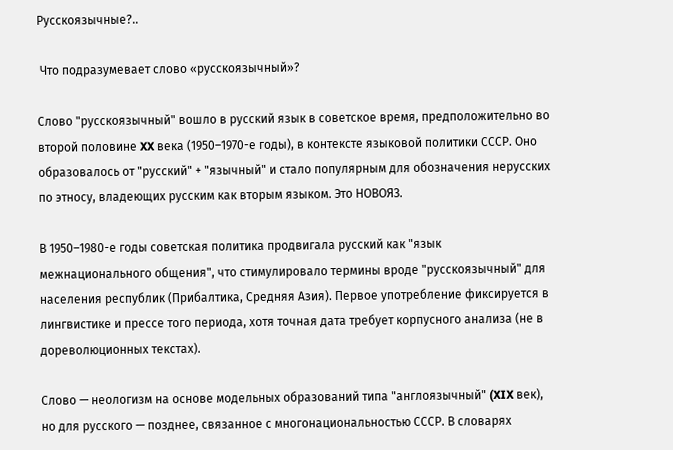Русскоязычные?..

 Что подразумевает слово «русскоязычный»?

Слово "русскоязычный" вошло в русский язык в советское время, предположительно во второй половине XX века (1950–1970-е годы), в контексте языковой политики СССР. Оно образовалось от "русский" + "язычный" и стало популярным для обозначения нерусских по этносу, владеющих русским как вторым языком. Это НОВОЯЗ.

В 1950–1980-е годы советская политика продвигала русский как "язык межнационального общения", что стимулировало термины вроде "русскоязычный" для населения республик (Прибалтика, Средняя Азия). Первое употребление фиксируется в лингвистике и прессе того периода, хотя точная дата требует корпусного анализа (не в дореволюционных текстах).

Слово — неологизм на основе модельных образований типа "англоязычный" (XIX век), но для русского — позднее, связанное с многонациональностью СССР. В словарях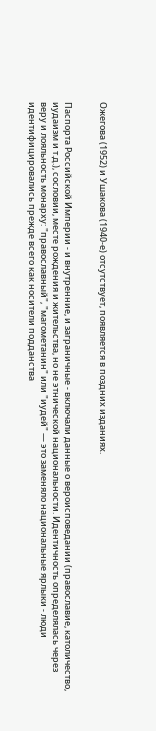Ожегова (1952) и Ушакова (1940-е) отсутствует, появляется в поздних изданиях.


Паспорта Российской Империи - и внутренние, и заграничные - включали данные о вероисповедании (православие, католичество, иудаизм и т.д.), сословии, месте рождения и жительства, но не этнической национальности. Идентичность определялась через веру и лояльность монарху: "православный", "магометанин" или "иудей" — это заменяло национальные ярлыки - люди идентифицировались прежде всего как носители подданства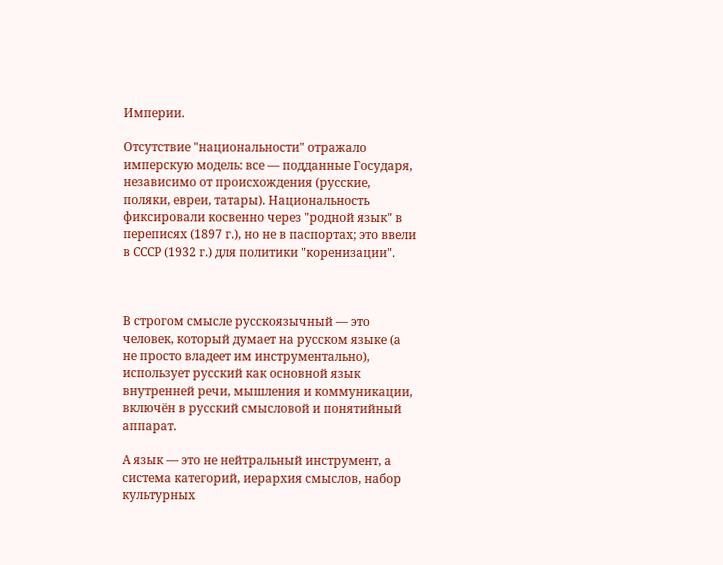Империи.

Отсутствие "национальности" отражало имперскую модель: все — подданные Государя, независимо от происхождения (русские, поляки, евреи, татары). Национальность фиксировали косвенно через "родной язык" в переписях (1897 г.), но не в паспортах; это ввели в СССР (1932 г.) для политики "коренизации".



В строгом смысле русскоязычный — это человек, который думает на русском языке (а не просто владеет им инструментально), использует русский как основной язык внутренней речи, мышления и коммуникации, включён в русский смысловой и понятийный аппарат.

А язык — это не нейтральный инструмент, а система категорий, иерархия смыслов, набор культурных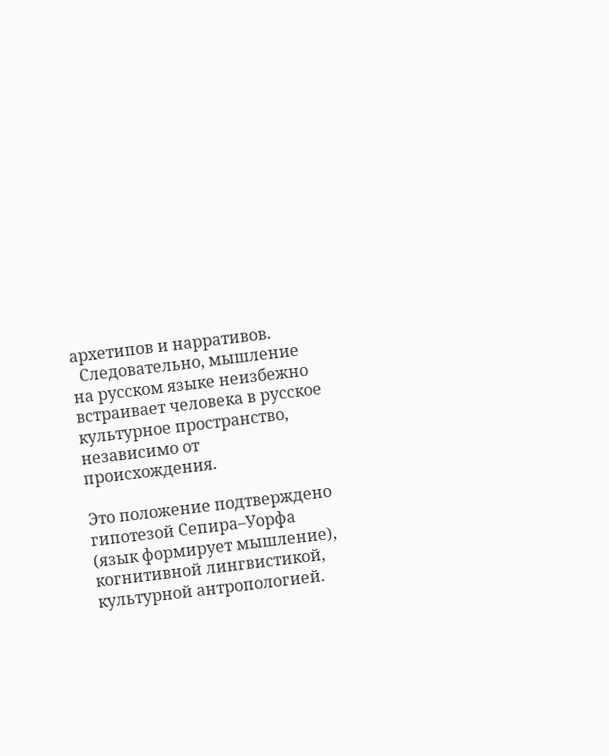архетипов и нарративов.
  Следовательно, мышление на русском языке неизбежно встраивает человека в русское культурное пространство, независимо от происхождения.

Это положение подтверждено гипотезой Сепира–Уорфа (язык формирует мышление), когнитивной лингвистикой, культурной антропологией.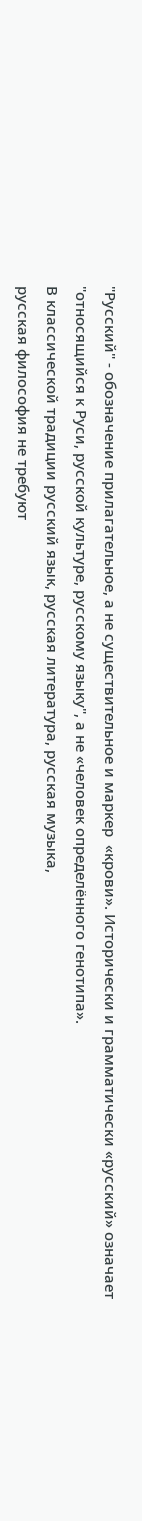"Русский" - обозначение прилагательное, а не существительное и маркер  «крови». Исторически и грамматически «русский» означает "относящийся к Руси, русской культуре, русскому языку", а не «человек определённого генотипа».
В классической традиции русский язык, русская литература, русская музыка,
русская философия не требуют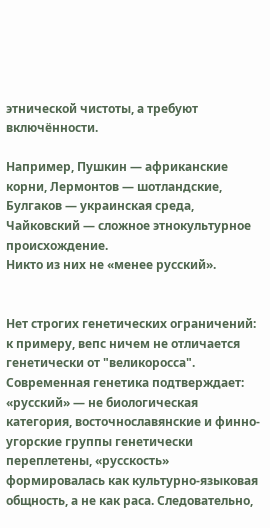этнической чистоты, а требуют включённости.

Например, Пушкин — африканские корни, Лермонтов — шотландские, Булгаков — украинская среда, Чайковский — сложное этнокультурное происхождение.
Никто из них не «менее русский».


Нет строгих генетических ограничений: к примеру, вепс ничем не отличается генетически от "великоросса". Современная генетика подтверждает: «русский» — не биологическая категория, восточнославянские и финно-угорские группы генетически переплетены, «русскость» формировалась как культурно-языковая общность, а не как раса. Следовательно,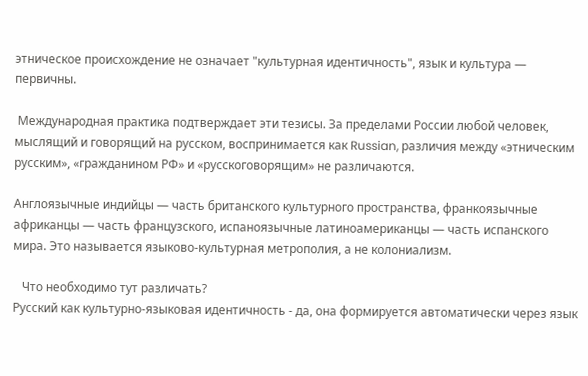этническое происхождение не означает "культурная идентичность", язык и культура — первичны.

 Международная практика подтверждает эти тезисы. За пределами России любой человек, мыслящий и говорящий на русском, воспринимается как Russian, различия между «этническим русским», «гражданином РФ» и «русскоговорящим» не различаются.

Англоязычные индийцы — часть британского культурного пространства, франкоязычные африканцы — часть французского, испаноязычные латиноамериканцы — часть испанского мира. Это называется языково-культурная метрополия, а не колониализм.

   Что необходимо тут различать?
Русский как культурно-языковая идентичность - да, она формируется автоматически через язык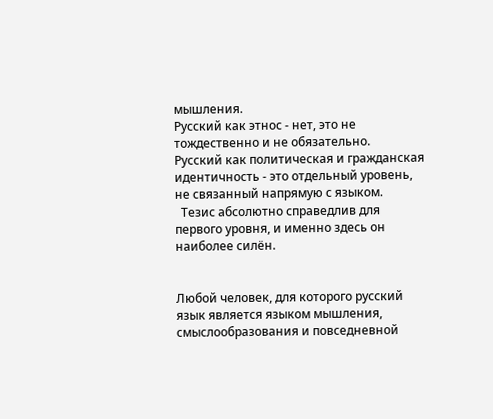мышления.
Русский как этнос - нет, это не тождественно и не обязательно.
Русский как политическая и гражданская идентичность - это отдельный уровень, не связанный напрямую с языком.
  Тезис абсолютно справедлив для первого уровня, и именно здесь он наиболее силён.


Любой человек, для которого русский язык является языком мышления, смыслообразования и повседневной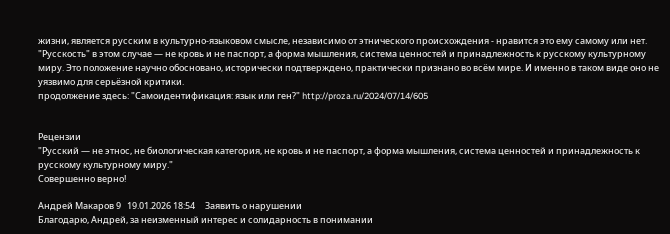жизни, является русским в культурно-языковом смысле, независимо от этнического происхождения - нравится это ему самому или нет.
"Русскость" в этом случае — не кровь и не паспорт, а форма мышления, система ценностей и принадлежность к русскому культурному миру. Это положение научно обосновано, исторически подтверждено, практически признано во всём мире. И именно в таком виде оно не уязвимо для серьёзной критики.
продолжение здесь: "Самоидентификация: язык или ген?" http://proza.ru/2024/07/14/605


Рецензии
"Русский — не этнос, не биологическая категория, не кровь и не паспорт, а форма мышления, система ценностей и принадлежность к русскому культурному миру."
Совершенно верно!

Андрей Макаров 9   19.01.2026 18:54     Заявить о нарушении
Благодарю, Андрей, за неизменный интерес и солидарность в понимании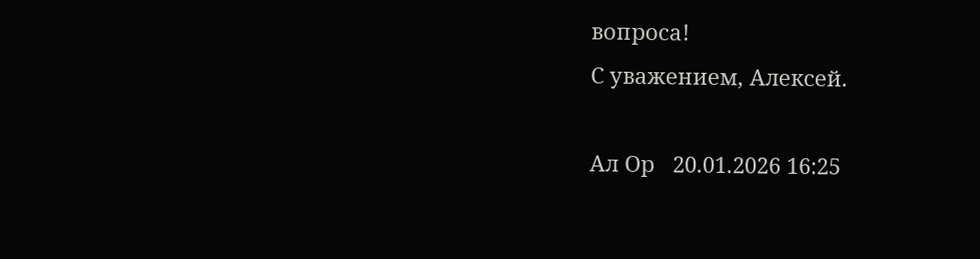вопроса!
С уважением, Алексей.

Ал Ор   20.01.2026 16:25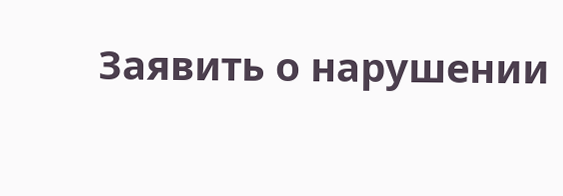Заявить о нарушении